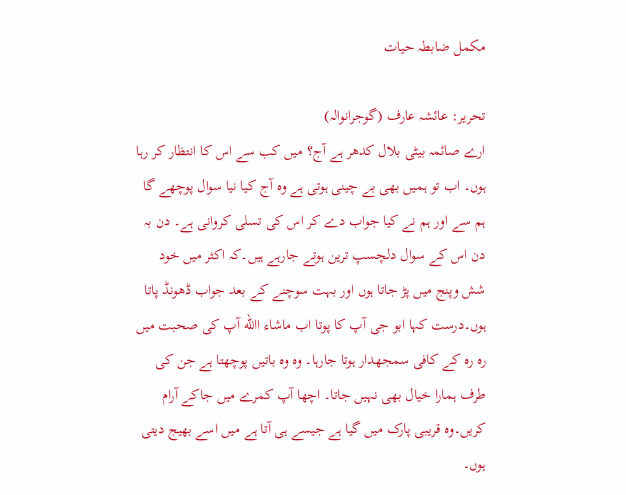مکمل ضابطہ حیات

تحریر: عائشہ عارف (گوجرانوالہ)
ارے صائمہ بیٹی بلال کدھر ہے آج؟ میں کب سے اس کا انتظار کر رہا ہوں۔ اب تو ہمیں بھی بے چینی ہوتی ہے وہ آج کیا نیا سوال پوچھے گا ہم سے اور ہم نے کیا جواب دے کر اس کی تسلی کروانی ہے۔ دن بہ دن اس کے سوال دلچسپ ترین ہوتے جارہے ہیں۔کہ اکثر میں خود شش وپنج میں پڑ جاتا ہوں اور بہت سوچنے کے بعد جواب ڈھونڈ پاتا ہوں۔درست کہا ابو جی آپ کا پوتا اب ماشاء االله آپ کی صحبت میں رہ رہ کے کافی سمجھدار ہوتا جارہا۔ وہ وہ باتیں پوچھتا ہے جن کی طرف ہمارا خیال بھی نہیں جاتا۔ اچھا آپ کمرے میں جاکے آرام کریں۔وہ قریبی پارک میں گیا ہے جیسے ہی آتا ہے میں اسے بھیج دیتی ہوں۔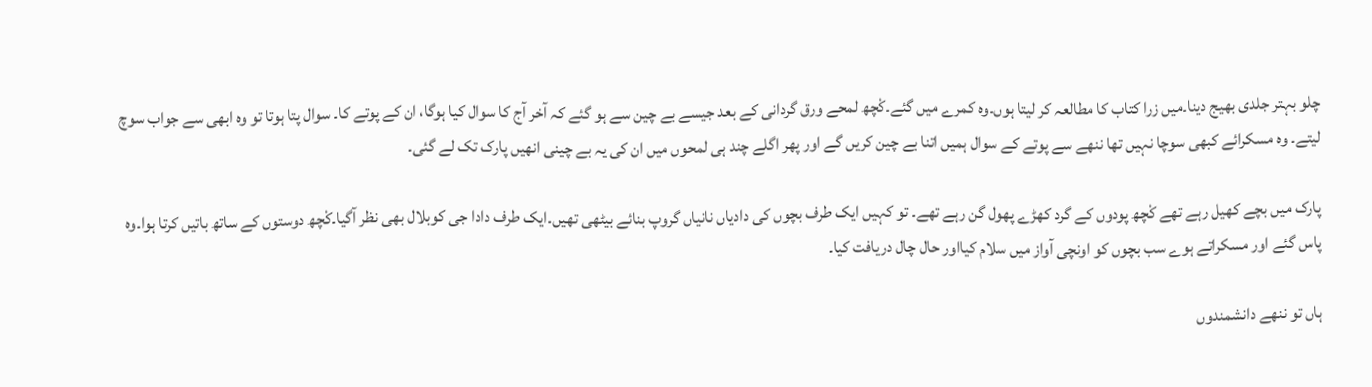چلو بہتر جلدی بھیج دینا۔میں زرا کتاب کا مطالعہ کر لیتا ہوں۔وہ کمرے میں گئے۔کْچھ لمحے ورق گردانی کے بعد جیسے بے چین سے ہو گئے کہ آخر آج کا سوال کیا ہوگا، ان کے پوتے کا۔ سوال پتا ہوتا تو وہ ابھی سے جواب سوچ لیتے۔ وہ مسکرائے کبھی سوچا نہیں تھا ننھے سے پوتے کے سوال ہمیں اتنا بے چین کریں گے اور پھر اگلے چند ہی لمحوں میں ان کی یہ بے چینی انھیں پارک تک لے گئی۔

پارک میں بچے کھیل رہے تھے کْچھ پودوں کے گرد کھڑے پھول گن رہے تھے۔ تو کہیں ایک طرف بچوں کی دادیاں نانیاں گروپ بنائے بیٹھی تھیں۔ایک طرف دادا جی کوبلال بھی نظر آگیا۔کْچھ دوستوں کے ساتھ باتیں کرتا ہوا۔وہ پاس گئے اور مسکراتے ہوے سب بچوں کو اونچی آواز میں سلام کیااور حال چال دریافت کیا۔

ہاں تو ننھے دانشمندوں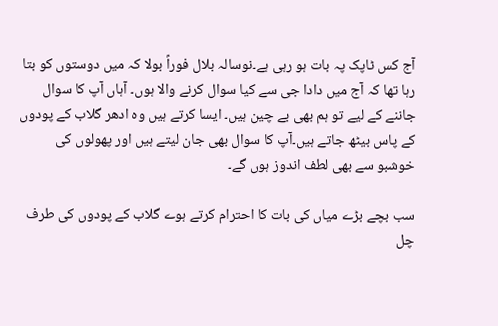آج کس ٹاپک پہ بات ہو رہی ہے۔نوسالہ بلال فوراً بولا کہ میں دوستوں کو بتا رہا تھا کہ آج میں دادا جی سے کیا سوال کرنے والا ہوں۔ آہاں آپ کا سوال جاننے کے لیے تو ہم بھی بے چین ہیں۔ ایسا کرتے ہیں وہ ادھر گلاب کے پودوں کے پاس بیٹھ جاتے ہیں۔آپ کا سوال بھی جان لیتے ہیں اور پھولوں کی خوشبو سے بھی لطف اندوز ہوں گے۔

سب بچے بڑے میاں کی بات کا احترام کرتے ہوے گلاب کے پودوں کی طرف چل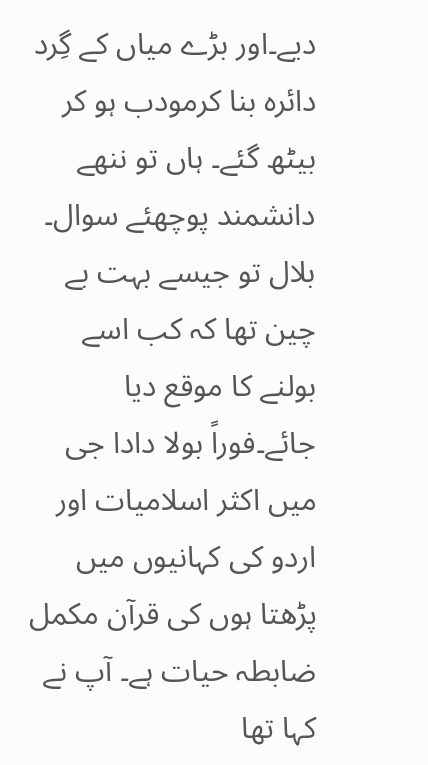دیے۔اور بڑے میاں کے گِرد دائرہ بنا کرمودب ہو کر بیٹھ گئے۔ ہاں تو ننھے دانشمند پوچھئے سوال۔ بلال تو جیسے بہت بے چین تھا کہ کب اسے بولنے کا موقع دیا جائے۔فوراً بولا دادا جی میں اکثر اسلامیات اور اردو کی کہانیوں میں پڑھتا ہوں کی قرآن مکمل ضابطہ حیات ہے۔ آپ نے کہا تھا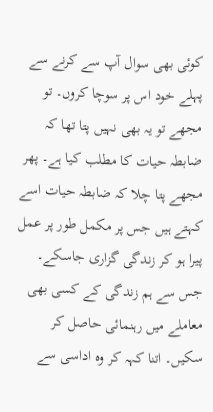کوئی بھی سوال آپ سے کرنے سے پہلے خود اس پر سوچا کروں۔ تو مجھے تو یہ بھی نہیں پتا تھا کہ ضابطہ حیات کا مطلب کیا ہے۔ پھر مجھے پتا چلا کہ ضابطہ حیات اسے کہتے ہیں جس پر مکمل طور پر عمل پیرا ہو کر زندگی گزاری جاسکے۔ جس سے ہم زندگی کے کسی بھی معاملے میں رہنمائی حاصل کر سکیں۔ اتنا کہہ کر وہ اداسی سے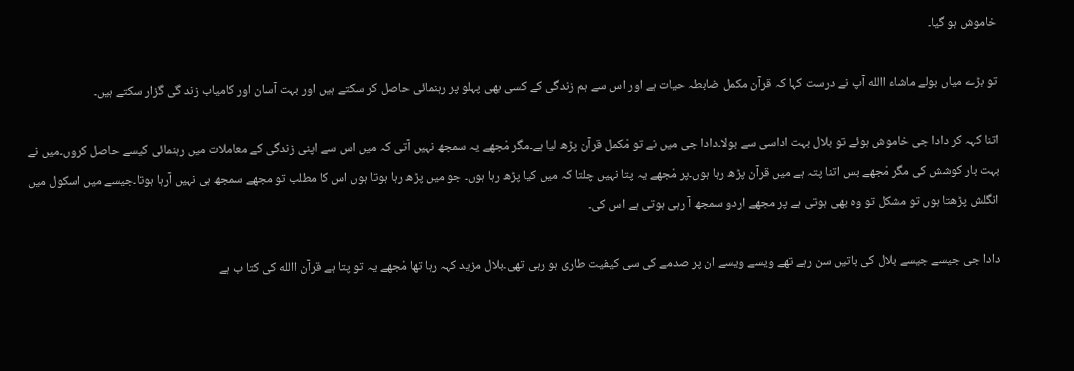خاموش ہو گیا۔

تو بڑے میاں بولے ماشاء االله آپ نے درست کہا کہ قرآن مکمل ضابطہ حیات ہے اور اس سے ہم زندگی کے کسی بھی پہلو پر رہنمائی حاصل کر سکتے ہیں اور بہت آسان اور کامیاب زند گی گزار سکتے ہیں۔

اتنا کہہ کر دادا جی خاموش ہوئے تو بلال بہت اداسی سے بولا۔دادا جی میں نے تو مْکمل قرآن پڑھ لیا ہے۔مگر مْجھے یہ سمجھ نہیں آتی کہ میں اس سے اپنی زندگی کے معاملات میں رہنمائی کیسے حاصل کروں۔میں نے بہت بار کوشش کی مگر مْجھے بس اتنا پتہ ہے میں قرآن پڑھ رہا ہوں۔پر مْجھے یہ پتا نہیں چلتا کہ میں کیا پڑھ رہا ہوں۔ جو میں پڑھ رہا ہوتا ہوں اس کا مطلب تو مجھے سمجھ ہی نہیں آرہا ہوتا۔جیسے میں اسکول میں انگلش پڑھتا ہوں تو مشکل تو وہ بھی ہوتی ہے پر مجھے اردو سمجھ آ رہی ہوتی ہے اس کی۔

دادا جی جیسے جیسے بلال کی باتیں سن رہے تھے ویسے ویسے ان پر صدمے کی سی کیفیت طاری ہو رہی تھی۔بلال مزید کہہ رہا تھا مْجھے یہ تو پتا ہے قرآن االله کی کتا ب ہے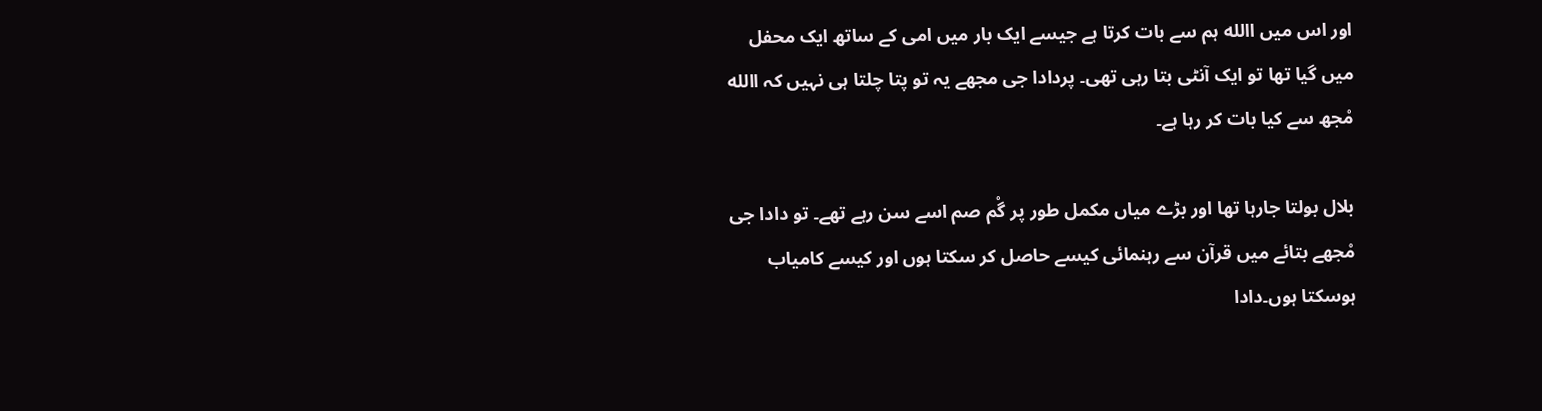اور اس میں االله ہم سے بات کرتا ہے جیسے ایک بار میں امی کے ساتھ ایک محفل میں گیا تھا تو ایک آنٹی بتا رہی تھی۔ پردادا جی مجھے یہ تو پتا چلتا ہی نہیں کہ االله مْجھ سے کیا بات کر رہا ہے۔

بلال بولتا جارہا تھا اور بڑے میاں مکمل طور پر گْم صم اسے سن رہے تھے۔ تو دادا جی مْجھے بتائے میں قرآن سے رہنمائی کیسے حاصل کر سکتا ہوں اور کیسے کامیاب ہوسکتا ہوں۔دادا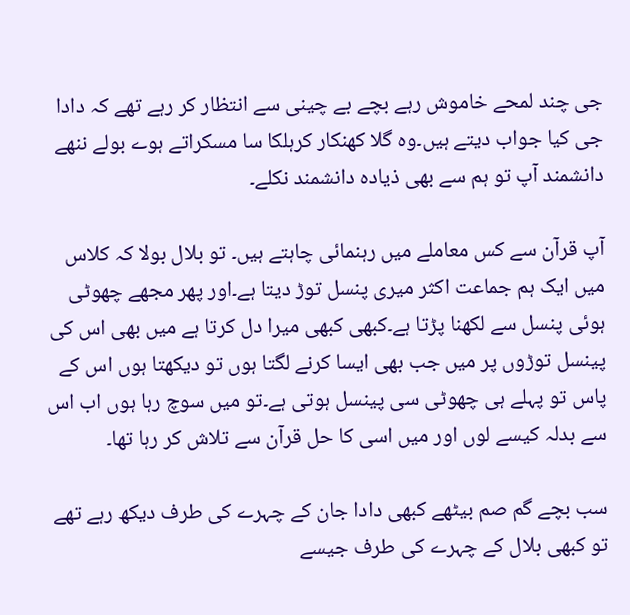جی چند لمحے خاموش رہے بچے بے چینی سے انتظار کر رہے تھے کہ دادا جی کیا جواب دیتے ہیں۔وہ گلا کھنکار کرہلکا سا مسکراتے ہوے بولے ننھے دانشمند آپ تو ہم سے بھی ذیادہ دانشمند نکلے۔

آپ قرآن سے کس معاملے میں رہنمائی چاہتے ہیں۔ تو بلال بولا کہ کلاس میں ایک ہم جماعت اکثر میری پنسل توڑ دیتا ہے۔اور پھر مجھے چھوٹی ہوئی پنسل سے لکھنا پڑتا ہے۔کبھی کبھی میرا دل کرتا ہے میں بھی اس کی پینسل توڑوں پر میں جب بھی ایسا کرنے لگتا ہوں تو دیکھتا ہوں اس کے پاس تو پہلے ہی چھوٹی سی پینسل ہوتی ہے۔تو میں سوچ رہا ہوں اب اس سے بدلہ کیسے لوں اور میں اسی کا حل قرآن سے تلاش کر رہا تھا۔

سب بچے گم صم بیٹھے کبھی دادا جان کے چہرے کی طرف دیکھ رہے تھے تو کبھی بلال کے چہرے کی طرف جیسے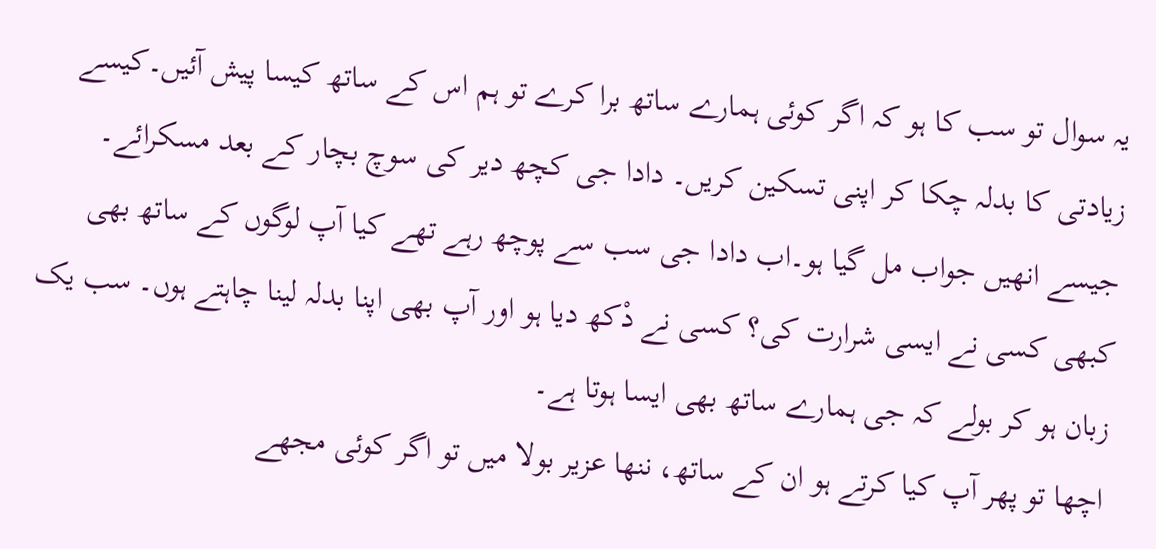یہ سوال تو سب کا ہو کہ اگر کوئی ہمارے ساتھ برا کرے تو ہم اس کے ساتھ کیسا پیش آئیں۔کیسے زیادتی کا بدلہ چکا کر اپنی تسکین کریں۔ دادا جی کچھ دیر کی سوچ بچار کے بعد مسکرائے۔ جیسے انھیں جواب مل گیا ہو۔اب دادا جی سب سے پوچھ رہے تھے کیا آپ لوگوں کے ساتھ بھی کبھی کسی نے ایسی شرارت کی؟ کسی نے دْکھ دیا ہو اور آپ بھی اپنا بدلہ لینا چاہتے ہوں۔ سب یک زبان ہو کر بولے کہ جی ہمارے ساتھ بھی ایسا ہوتا ہے۔
اچھا تو پھر آپ کیا کرتے ہو ان کے ساتھ، ننھا عزیر بولا میں تو اگر کوئی مجھے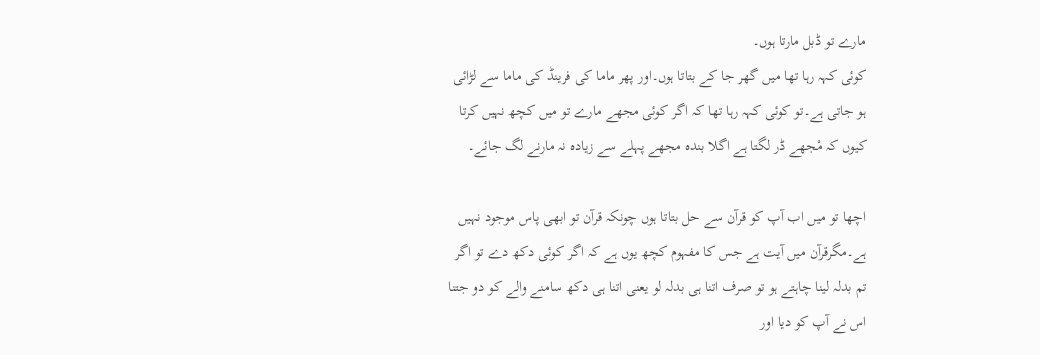مارے تو ڈبل مارتا ہوں۔
کوئی کہہ رہا تھا میں گھر جا کے بتاتا ہوں۔اور پھر ماما کی فرینڈ کی ماما سے لڑائی ہو جاتی ہے۔تو کوئی کہہ رہا تھا کہ اگر کوئی مجھے مارے تو میں کچھ نہیں کرتا کیوں کہ مْجھے ڈر لگتا ہے اگلا بندہ مجھے پہلے سے زیادہ نہ مارنے لگ جائے۔

اچھا تو میں اب آپ کو قرآن سے حل بتاتا ہوں چونکہ قرآن تو ابھی پاس موجود نہیں ہے۔مگرقرآن میں آیت ہے جس کا مفہوم کچھ یوں ہے کہ اگر کوئی دکھ دے تو اگر تم بدلہ لینا چاہتے ہو تو صرف اتنا ہی بدلہ لو یعنی اتنا ہی دکھ سامنے والے کو دو جتنا اس نے آپ کو دیا اور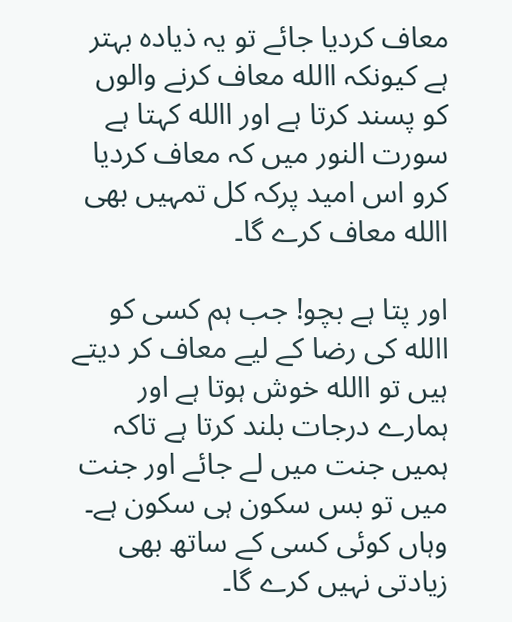معاف کردیا جائے تو یہ ذیادہ بہتر ہے کیونکہ االله معاف کرنے والوں کو پسند کرتا ہے اور االله کہتا ہے سورت النور میں کہ معاف کردیا کرو اس امید پرکہ کل تمہیں بھی االله معاف کرے گا۔

اور پتا ہے بچو! جب ہم کسی کو االله کی رضا کے لیے معاف کر دیتے ہیں تو االله خوش ہوتا ہے اور ہمارے درجات بلند کرتا ہے تاکہ ہمیں جنت میں لے جائے اور جنت میں تو بس سکون ہی سکون ہے۔ وہاں کوئی کسی کے ساتھ بھی زیادتی نہیں کرے گا۔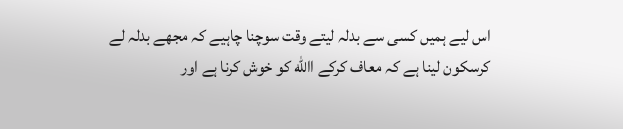اس لیے ہمیں کسی سے بدلہ لیتے وقت سوچنا چاہیے کہ مجھے بدلہ لے کرسکون لینا ہے کہ معاف کرکے االله کو خوش کرنا ہے اور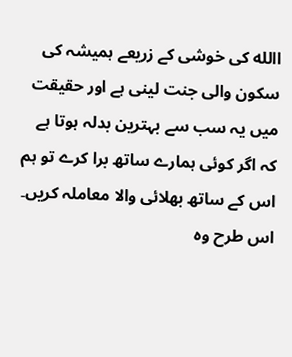االله کی خوشی کے زریعے ہمیشہ کی سکون والی جنت لینی ہے اور حقیقت میں یہ سب سے بہترین بدلہ ہوتا ہے کہ اگر کوئی ہمارے ساتھ برا کرے تو ہم اس کے ساتھ بھلائی والا معاملہ کریں۔ اس طرح وہ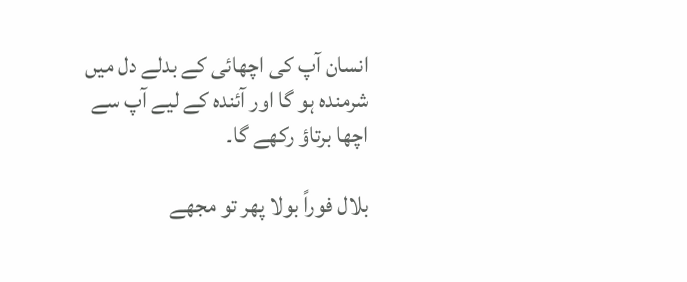انسان آپ کی اچھائی کے بدلے دل میں شرمندہ ہو گا اور آئندہ کے لیے آپ سے اچھا برتاؤ رکھے گا۔

بلال فوراً بولا پھر تو مجھے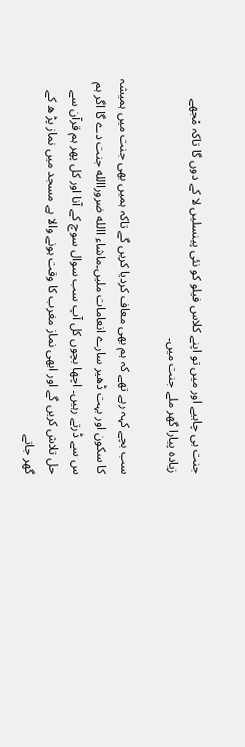جنت ہی چاہیے اور میں تو اپنے کلاس فیلو کو نئی پینسلیں لا کے دوں گا تاکہ مْجھے زیادہ پیارا گھر ملے جنت میں۔

سب بچے کہہ رہے تھے کہ ہم بھی معاف کردیا کریں گے تاکہ ہمیں بھی جنت میں ہمیشہ کا سکون اور بہت ڈھیر سارے انعامات ملیں۔ماشاء االله ضروراالله جنت دے گا اگر ہم س سے ڈرتے رہیں۔ اچھا بچوں کل آپ سب سوال سوچ کے آنا اور کل پھر ہم قرآن سے حل تلاش کریں گے اور ابھی نماز مغرب کا وقت ہونے والا ہے مسجد میں نماز پڑ ھ کے گھر جاتے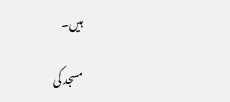ہیں۔

مسجد کی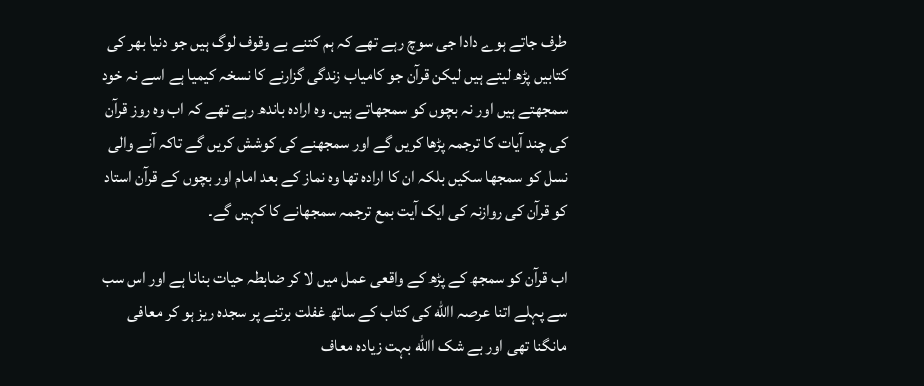طرف جاتے ہوے دادا جی سوچ رہے تھے کہ ہم کتنے بے وقوف لوگ ہیں جو دنیا بھر کی کتابیں پڑھ لیتے ہیں لیکن قرآن جو کامیاب زندگی گزارنے کا نسخہ کیمیا ہے اسے نہ خود سمجھتے ہیں اور نہ بچوں کو سمجھاتے ہیں۔ وہ ارادہ باندھ رہے تھے کہ اب وہ روز قرآن کی چند آیات کا ترجمہ پڑھا کریں گے اور سمجھنے کی کوشش کریں گے تاکہ آنے والی نسل کو سمجھا سکیں بلکہ ان کا ارادہ تھا وہ نماز کے بعد امام اور بچوں کے قرآن استاد کو قرآن کی روازنہ کی ایک آیت بمع ترجمہ سمجھانے کا کہیں گے۔

اب قرآن کو سمجھ کے پڑھ کے واقعی عمل میں لا کر ضابطہ حیات بنانا ہے اور اس سب سے پہلے اتنا عرصہ االله کی کتاب کے ساتھ غفلت برتنے پر سجدہ ریز ہو کر معافی مانگنا تھی اور بے شک االله بہت زیادہ معاف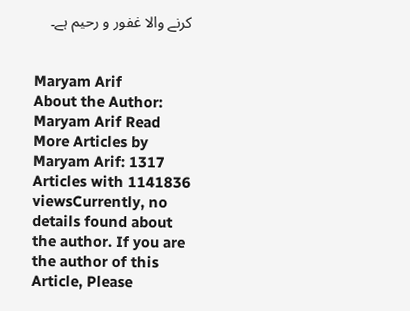کرنے والا غفور و رحیم ہے۔


Maryam Arif
About the Author: Maryam Arif Read More Articles by Maryam Arif: 1317 Articles with 1141836 viewsCurrently, no details found about the author. If you are the author of this Article, Please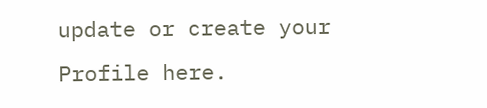update or create your Profile here.